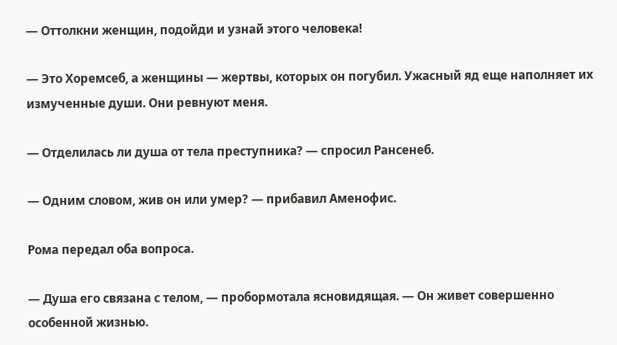— Оттолкни женщин, подойди и узнай этого человека!

— Это Хоремсеб, а женщины — жертвы, которых он погубил. Ужасный яд еще наполняет их измученные души. Они ревнуют меня.

— Отделилась ли душа от тела преступника? — спросил Рансенеб.

— Одним словом, жив он или умер? — прибавил Аменофис.

Рома передал оба вопроса.

— Душа его связана с телом, — пробормотала ясновидящая. — Он живет совершенно особенной жизнью.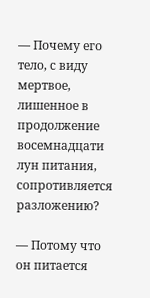— Почему его тело, с виду мертвое, лишенное в продолжение восемнадцати лун питания, сопротивляется разложению?

— Потому что он питается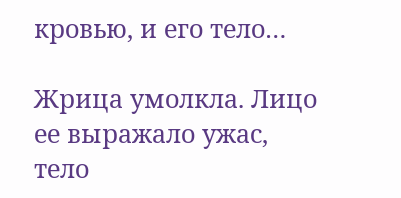кровью, и его тело…

Жрица умолкла. Лицо ее выражало ужас, тело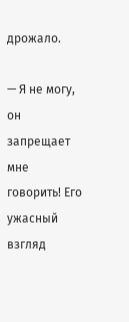дрожало.

— Я не могу, он запрещает мне говорить! Его ужасный взгляд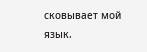сковывает мой язык.